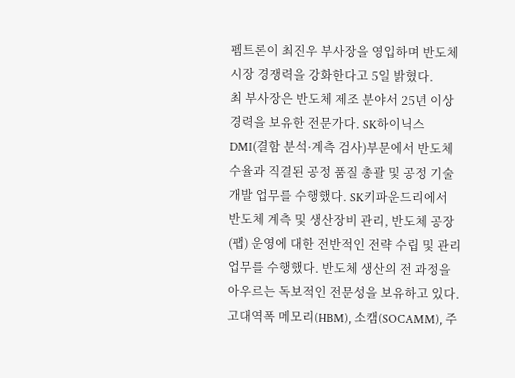펨트론이 최진우 부사장을 영입하며 반도체 시장 경쟁력을 강화한다고 5일 밝혔다.
최 부사장은 반도체 제조 분야서 25년 이상 경력을 보유한 전문가다. SK하이닉스 DMI(결함 분석·계측 검사)부문에서 반도체 수율과 직결된 공정 품질 총괄 및 공정 기술 개발 업무를 수행했다. SK키파운드리에서 반도체 계측 및 생산장비 관리, 반도체 공장(팹) 운영에 대한 전반적인 전략 수립 및 관리 업무를 수행했다. 반도체 생산의 전 과정을 아우르는 독보적인 전문성을 보유하고 있다.
고대역폭 메모리(HBM), 소캠(SOCAMM), 주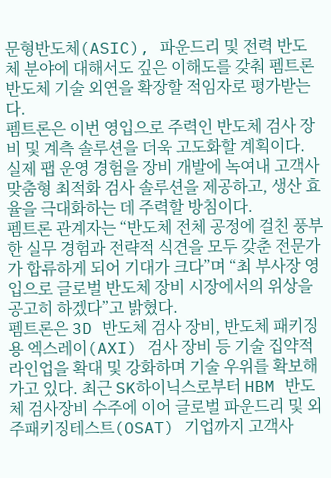문형반도체(ASIC), 파운드리 및 전력 반도체 분야에 대해서도 깊은 이해도를 갖춰 펨트론 반도체 기술 외연을 확장할 적임자로 평가받는다.
펨트론은 이번 영입으로 주력인 반도체 검사 장비 및 계측 솔루션을 더욱 고도화할 계획이다. 실제 팹 운영 경험을 장비 개발에 녹여내 고객사 맞춤형 최적화 검사 솔루션을 제공하고, 생산 효율을 극대화하는 데 주력할 방침이다.
펨트론 관계자는 “반도체 전체 공정에 걸친 풍부한 실무 경험과 전략적 식견을 모두 갖춘 전문가가 합류하게 되어 기대가 크다”며 “최 부사장 영입으로 글로벌 반도체 장비 시장에서의 위상을 공고히 하겠다”고 밝혔다.
펨트론은 3D 반도체 검사 장비, 반도체 패키징용 엑스레이(AXI) 검사 장비 등 기술 집약적 라인업을 확대 및 강화하며 기술 우위를 확보해가고 있다. 최근 SK하이닉스로부터 HBM 반도체 검사장비 수주에 이어 글로벌 파운드리 및 외주패키징테스트(OSAT) 기업까지 고객사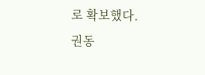로 확보했다.
권동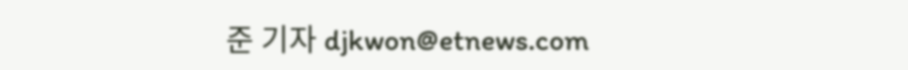준 기자 djkwon@etnews.com